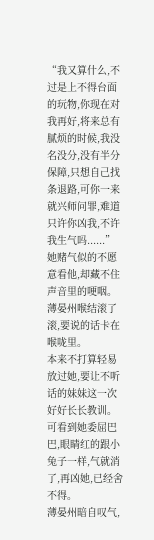“我又算什么,不过是上不得台面的玩物,你现在对我再好,将来总有腻烦的时候,我没名没分,没有半分保障,只想自己找条退路,可你一来就兴师问罪,难道只许你凶我,不许我生气吗......”
她赌气似的不愿意看他,却藏不住声音里的哽咽。
薄晏州喉结滚了滚,要说的话卡在喉咙里。
本来不打算轻易放过她,要让不听话的妹妹这一次好好长长教训。
可看到她委屈巴巴,眼睛红的跟小兔子一样,气就消了,再凶她,已经舍不得。
薄晏州暗自叹气,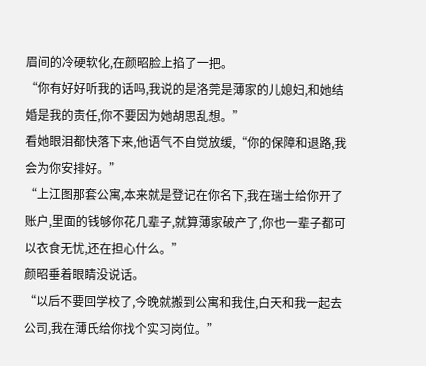眉间的冷硬软化,在颜昭脸上掐了一把。
“你有好好听我的话吗,我说的是洛莞是薄家的儿媳妇,和她结婚是我的责任,你不要因为她胡思乱想。”
看她眼泪都快落下来,他语气不自觉放缓,“你的保障和退路,我会为你安排好。”
“上江图那套公寓,本来就是登记在你名下,我在瑞士给你开了账户,里面的钱够你花几辈子,就算薄家破产了,你也一辈子都可以衣食无忧,还在担心什么。”
颜昭垂着眼睛没说话。
“以后不要回学校了,今晚就搬到公寓和我住,白天和我一起去公司,我在薄氏给你找个实习岗位。”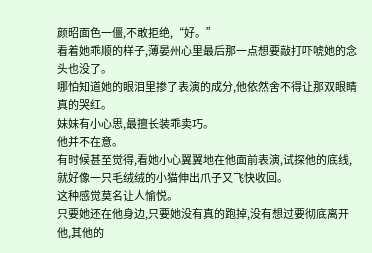颜昭面色一僵,不敢拒绝,“好。”
看着她乖顺的样子,薄晏州心里最后那一点想要敲打吓唬她的念头也没了。
哪怕知道她的眼泪里掺了表演的成分,他依然舍不得让那双眼睛真的哭红。
妹妹有小心思,最擅长装乖卖巧。
他并不在意。
有时候甚至觉得,看她小心翼翼地在他面前表演,试探他的底线,就好像一只毛绒绒的小猫伸出爪子又飞快收回。
这种感觉莫名让人愉悦。
只要她还在他身边,只要她没有真的跑掉,没有想过要彻底离开他,其他的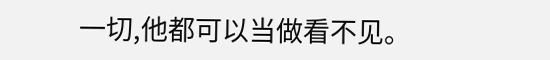一切,他都可以当做看不见。